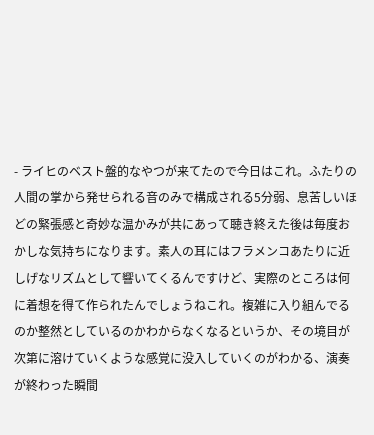- ライヒのベスト盤的なやつが来てたので今日はこれ。ふたりの人間の掌から発せられる音のみで構成される5分弱、息苦しいほどの緊張感と奇妙な温かみが共にあって聴き終えた後は毎度おかしな気持ちになります。素人の耳にはフラメンコあたりに近しげなリズムとして響いてくるんですけど、実際のところは何に着想を得て作られたんでしょうねこれ。複雑に入り組んでるのか整然としているのかわからなくなるというか、その境目が次第に溶けていくような感覚に没入していくのがわかる、演奏が終わった瞬間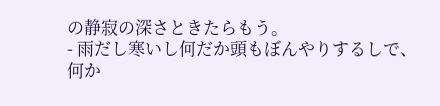の静寂の深さときたらもう。
- 雨だし寒いし何だか頭もぼんやりするしで、何か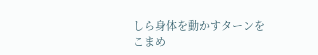しら身体を動かすターンをこまめ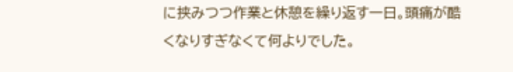に挟みつつ作業と休憩を繰り返す一日。頭痛が酷くなりすぎなくて何よりでした。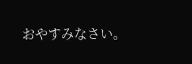おやすみなさい。